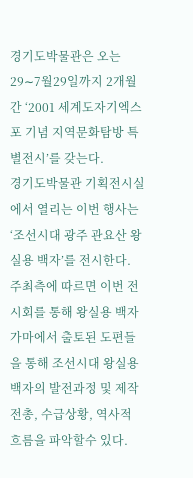경기도박물관은 오는 29∼7월29일까지 2개월간 ‘2001 세계도자기엑스포 기념 지역문화탐방 특별전시’를 갖는다.
경기도박물관 기획전시실에서 열리는 이번 행사는 ‘조선시대 광주 관요산 왕실용 백자’를 전시한다.
주최측에 따르면 이번 전시회를 통해 왕실용 백자가마에서 출토된 도편들을 통해 조선시대 왕실용 백자의 발전과정 및 제작전총, 수급상황, 역사적 흐름을 파악할수 있다.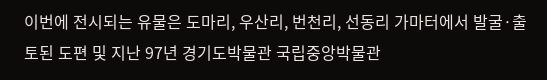이번에 전시되는 유물은 도마리, 우산리, 번천리, 선동리 가마터에서 발굴·출토된 도편 및 지난 97년 경기도박물관 국립중앙박물관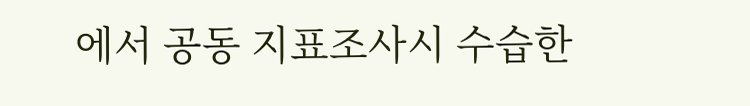에서 공동 지표조사시 수습한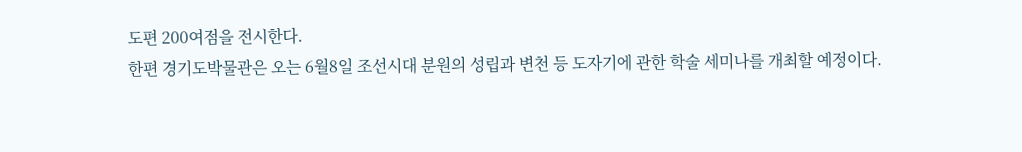도편 200여점을 전시한다.
한편 경기도박물관은 오는 6월8일 조선시대 분원의 성립과 변천 등 도자기에 관한 학술 세미나를 개최할 예정이다.